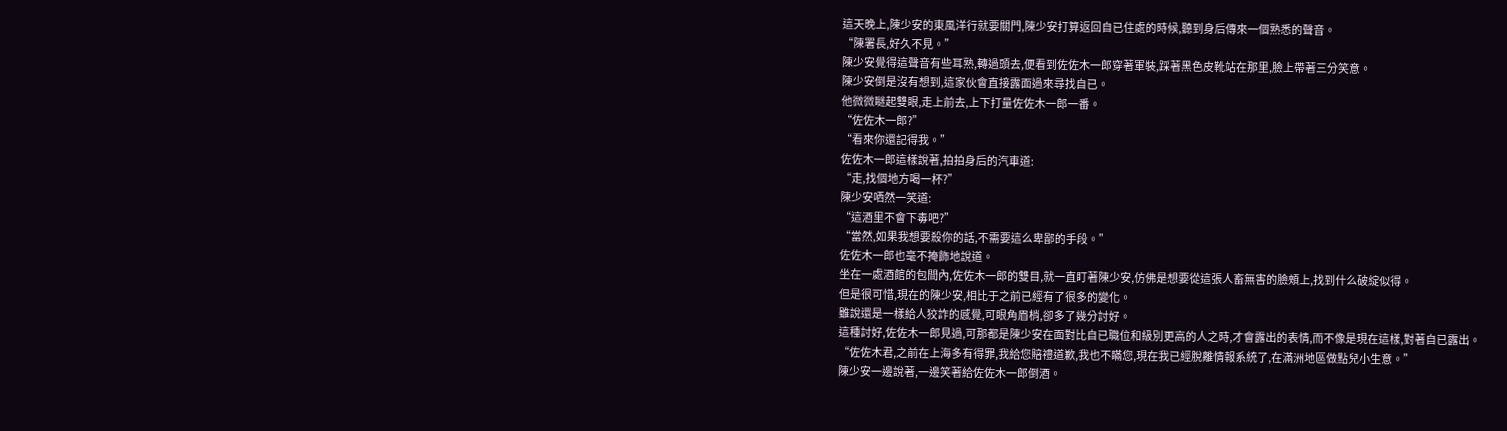這天晚上,陳少安的東風洋行就要關門,陳少安打算返回自已住處的時候,聽到身后傳來一個熟悉的聲音。
“陳署長,好久不見。”
陳少安覺得這聲音有些耳熟,轉過頭去,便看到佐佐木一郎穿著軍裝,踩著黑色皮靴站在那里,臉上帶著三分笑意。
陳少安倒是沒有想到,這家伙會直接露面過來尋找自已。
他微微瞇起雙眼,走上前去,上下打量佐佐木一郎一番。
“佐佐木一郎?”
“看來你還記得我。”
佐佐木一郎這樣說著,拍拍身后的汽車道:
“走,找個地方喝一杯?”
陳少安哂然一笑道:
“這酒里不會下毒吧?”
“當然,如果我想要殺你的話,不需要這么卑鄙的手段。”
佐佐木一郎也毫不掩飾地說道。
坐在一處酒館的包間內,佐佐木一郎的雙目,就一直盯著陳少安,仿佛是想要從這張人畜無害的臉頰上,找到什么破綻似得。
但是很可惜,現在的陳少安,相比于之前已經有了很多的變化。
雖說還是一樣給人狡詐的感覺,可眼角眉梢,卻多了幾分討好。
這種討好,佐佐木一郎見過,可那都是陳少安在面對比自已職位和級別更高的人之時,才會露出的表情,而不像是現在這樣,對著自已露出。
“佐佐木君,之前在上海多有得罪,我給您賠禮道歉,我也不瞞您,現在我已經脫離情報系統了,在滿洲地區做點兒小生意。”
陳少安一邊說著,一邊笑著給佐佐木一郎倒酒。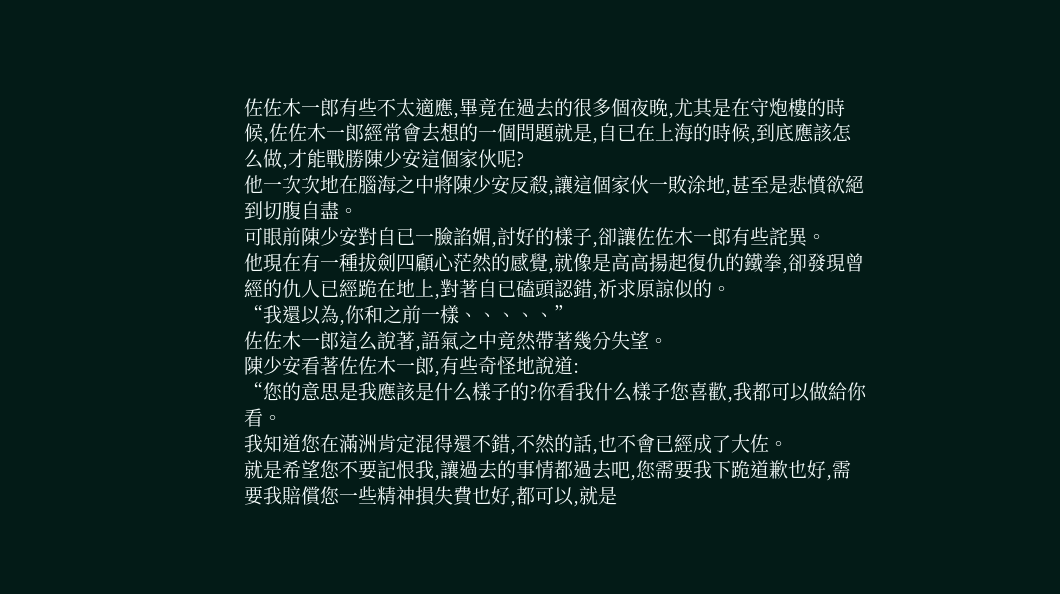佐佐木一郎有些不太適應,畢竟在過去的很多個夜晚,尤其是在守炮樓的時候,佐佐木一郎經常會去想的一個問題就是,自已在上海的時候,到底應該怎么做,才能戰勝陳少安這個家伙呢?
他一次次地在腦海之中將陳少安反殺,讓這個家伙一敗涂地,甚至是悲憤欲絕到切腹自盡。
可眼前陳少安對自已一臉諂媚,討好的樣子,卻讓佐佐木一郎有些詫異。
他現在有一種拔劍四顧心茫然的感覺,就像是高高揚起復仇的鐵拳,卻發現曾經的仇人已經跪在地上,對著自已磕頭認錯,祈求原諒似的。
“我還以為,你和之前一樣、、、、、”
佐佐木一郎這么說著,語氣之中竟然帶著幾分失望。
陳少安看著佐佐木一郎,有些奇怪地說道:
“您的意思是我應該是什么樣子的?你看我什么樣子您喜歡,我都可以做給你看。
我知道您在滿洲肯定混得還不錯,不然的話,也不會已經成了大佐。
就是希望您不要記恨我,讓過去的事情都過去吧,您需要我下跪道歉也好,需要我賠償您一些精神損失費也好,都可以,就是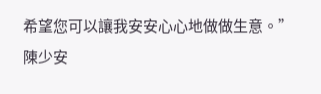希望您可以讓我安安心心地做做生意。”
陳少安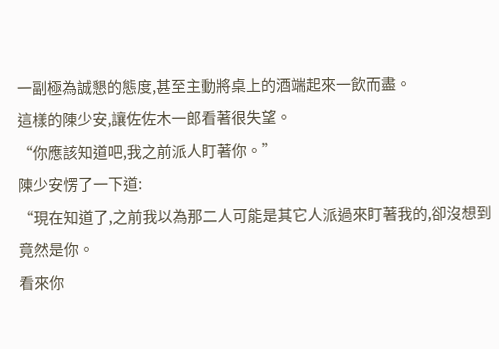一副極為誠懇的態度,甚至主動將桌上的酒端起來一飲而盡。
這樣的陳少安,讓佐佐木一郎看著很失望。
“你應該知道吧,我之前派人盯著你。”
陳少安愣了一下道:
“現在知道了,之前我以為那二人可能是其它人派過來盯著我的,卻沒想到竟然是你。
看來你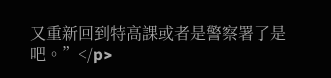又重新回到特高課或者是警察署了是吧。”</p>